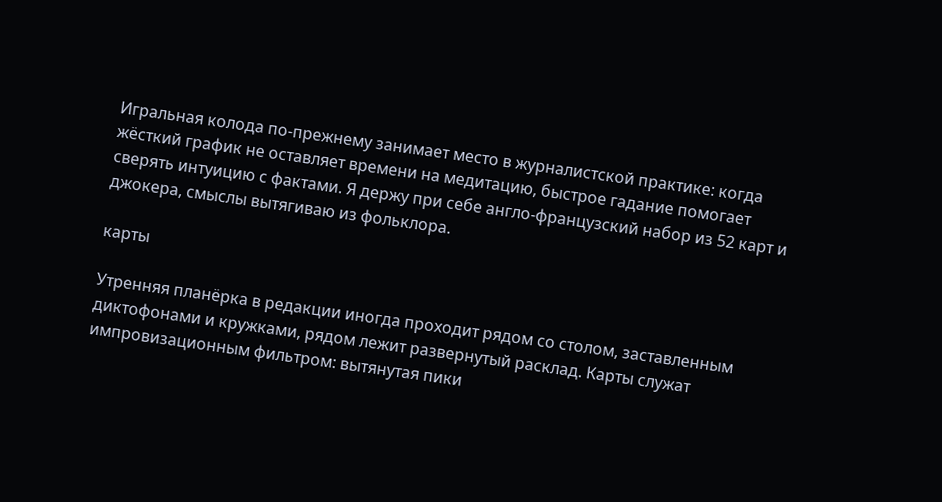Игральная колода по-прежнему занимает место в журналистской практике: когда жёсткий график не оставляет времени на медитацию, быстрое гадание помогает сверять интуицию с фактами. Я держу при себе англо-французский набор из 52 карт и джокера, смыслы вытягиваю из фольклора.

карты

Утренняя планёрка в редакции иногда проходит рядом со столом, заставленным диктофонами и кружками, рядом лежит развернутый расклад. Карты служат импровизационным фильтром: вытянутая пики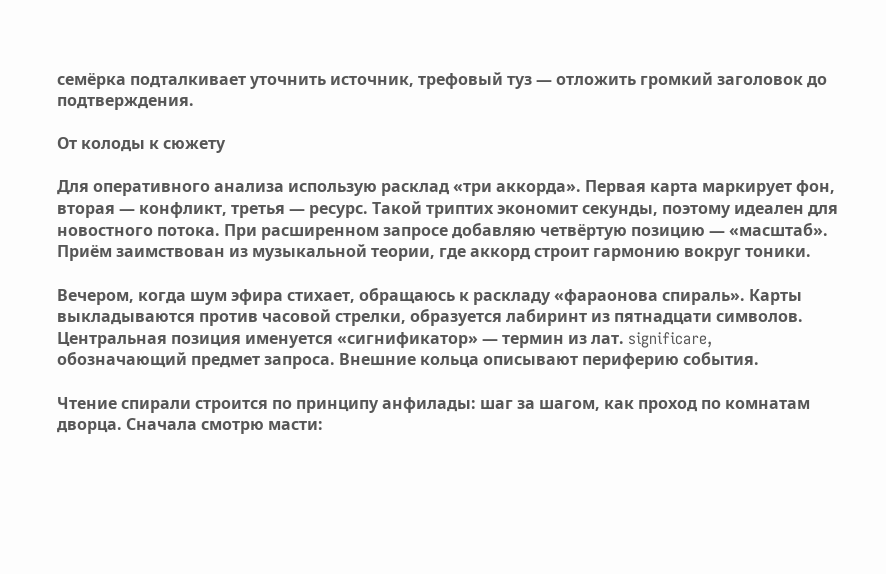семёрка подталкивает уточнить источник, трефовый туз — отложить громкий заголовок до подтверждения.

От колоды к сюжету

Для оперативного анализа использую расклад «три аккорда». Первая карта маркирует фон, вторая — конфликт, третья — ресурс. Такой триптих экономит секунды, поэтому идеален для новостного потока. При расширенном запросе добавляю четвёртую позицию — «масштаб». Приём заимствован из музыкальной теории, где аккорд строит гармонию вокруг тоники.

Вечером, когда шум эфира стихает, обращаюсь к раскладу «фараонова спираль». Карты выкладываются против часовой стрелки, образуется лабиринт из пятнадцати символов. Центральная позиция именуется «сигнификатор» — термин из лат. significare, обозначающий предмет запроса. Внешние кольца описывают периферию события.

Чтение спирали строится по принципу анфилады: шаг за шагом, как проход по комнатам дворца. Сначала смотрю масти: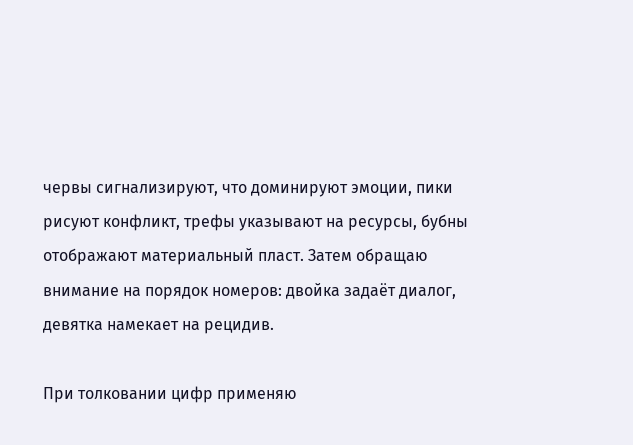червы сигнализируют, что доминируют эмоции, пики рисуют конфликт, трефы указывают на ресурсы, бубны отображают материальный пласт. Затем обращаю внимание на порядок номеров: двойка задаёт диалог, девятка намекает на рецидив.

При толковании цифр применяю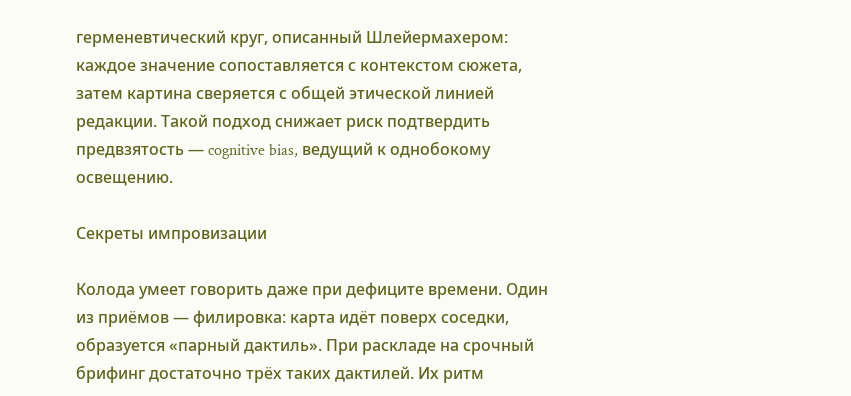герменевтический круг, описанный Шлейермахером: каждое значение сопоставляется с контекстом сюжета, затем картина сверяется с общей этической линией редакции. Такой подход снижает риск подтвердить предвзятость — cognitive bias, ведущий к однобокому освещению.

Секреты импровизации

Колода умеет говорить даже при дефиците времени. Один из приёмов — филировка: карта идёт поверх соседки, образуется «парный дактиль». При раскладе на срочный брифинг достаточно трёх таких дактилей. Их ритм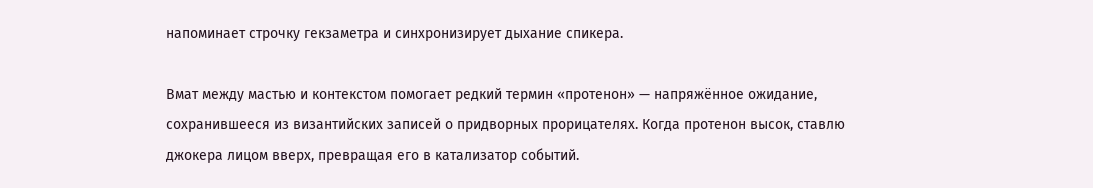напоминает строчку гекзаметра и синхронизирует дыхание спикера.

Вмат между мастью и контекстом помогает редкий термин «протенон» — напряжённое ожидание, сохранившееся из византийских записей о придворных прорицателях. Когда протенон высок, ставлю джокера лицом вверх, превращая его в катализатор событий.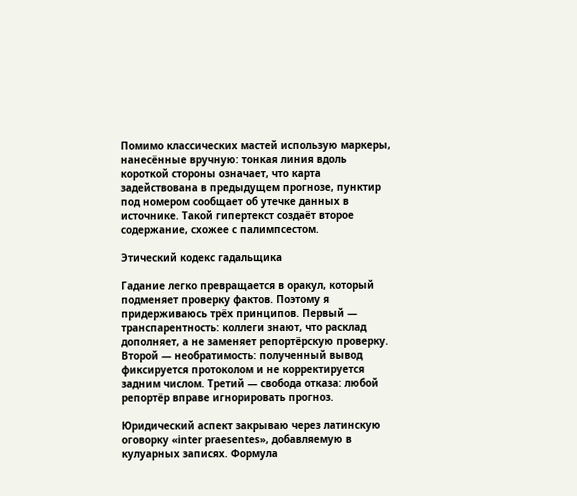Помимо классических мастей использую маркеры, нанесённые вручную: тонкая линия вдоль короткой стороны означает, что карта задействована в предыдущем прогнозе, пунктир под номером сообщает об утечке данных в источнике. Такой гипертекст создаёт второе содержание, схожее с палимпсестом.

Этический кодекс гадальщика

Гадание легко превращается в оракул, который подменяет проверку фактов. Поэтому я придерживаюсь трёх принципов. Первый — транспарентность: коллеги знают, что расклад дополняет, а не заменяет репортёрскую проверку. Второй — необратимость: полученный вывод фиксируется протоколом и не корректируется задним числом. Третий — свобода отказа: любой репортёр вправе игнорировать прогноз.

Юридический аспект закрываю через латинскую оговорку «inter praesentes», добавляемую в кулуарных записях. Формула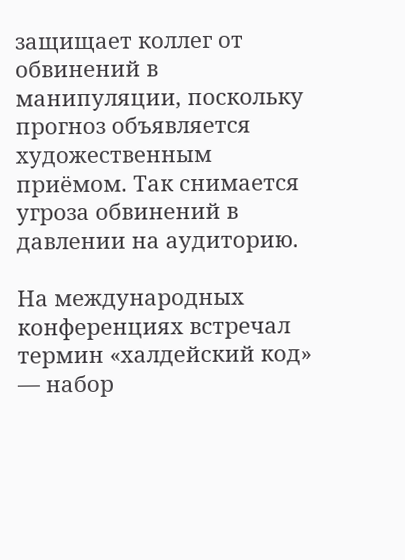защищает коллег от обвинений в манипуляции, поскольку прогноз объявляется художественным приёмом. Так снимается угроза обвинений в давлении на аудиторию.

На международных конференциях встречал термин «халдейский код» — набор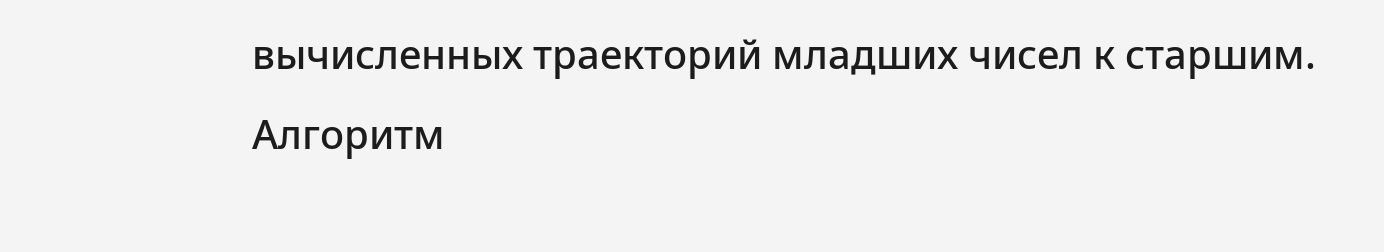вычисленных траекторий младших чисел к старшим. Алгоритм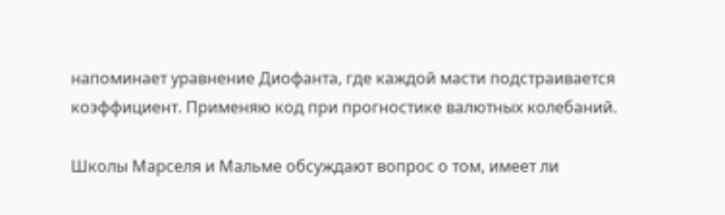напоминает уравнение Диофанта, где каждой масти подстраивается коэффициент. Применяю код при прогностике валютных колебаний.

Школы Марселя и Мальме обсуждают вопрос о том, имеет ли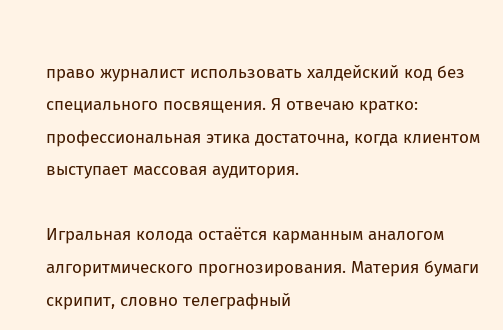право журналист использовать халдейский код без специального посвящения. Я отвечаю кратко: профессиональная этика достаточна, когда клиентом выступает массовая аудитория.

Игральная колода остаётся карманным аналогом алгоритмического прогнозирования. Материя бумаги скрипит, словно телеграфный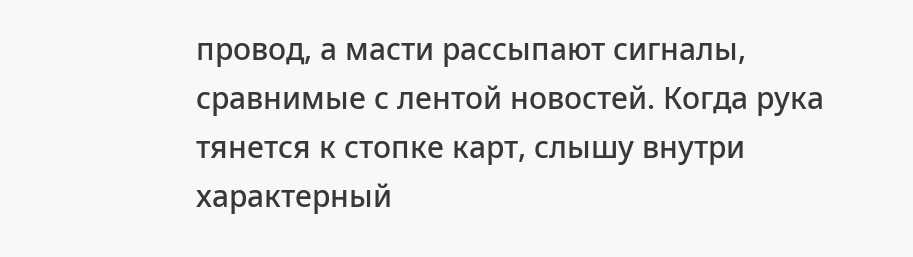провод, а масти рассыпают сигналы, сравнимые с лентой новостей. Когда рука тянется к стопке карт, слышу внутри характерный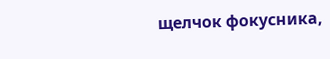щелчок фокусника,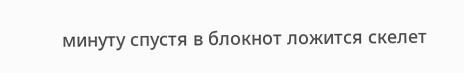минуту спустя в блокнот ложится скелет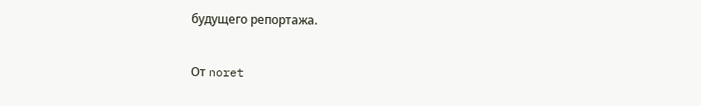будущего репортажа.

От noret